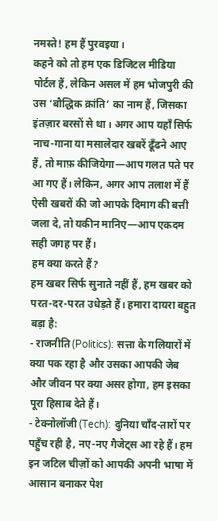नमस्ते! हम हैं पुरवइया।
कहने को तो हम एक डिजिटल मीडिया पोर्टल हैं, लेकिन असल में हम भोजपुरी की उस ‘बौद्धिक क्रांति’ का नाम हैं, जिसका इंतज़ार बरसों से था। अगर आप यहाँ सिर्फ नाच-गाना या मसालेदार खबरें ढूँढने आए हैं, तो माफ़ कीजियेगा—आप गलत पते पर आ गए हैं। लेकिन, अगर आप तलाश में हैं ऐसी खबरों की जो आपके दिमाग की बत्ती जला दे, तो यकीन मानिए—आप एकदम सही जगह पर हैं।
हम क्या करते हैं?
हम खबर सिर्फ सुनाते नहीं हैं, हम खबर को परत-दर-परत उधेड़ते हैं। हमारा दायरा बहुत बड़ा है:
- राजनीति (Politics): सत्ता के गलियारों में क्या पक रहा है और उसका आपकी जेब और जीवन पर क्या असर होगा, हम इसका पूरा हिसाब देते हैं।
- टेक्नोलॉजी (Tech): दुनिया चाँद-तारों पर पहुँच रही है, नए-नए गैजेट्स आ रहे हैं। हम इन जटिल चीज़ों को आपकी अपनी भाषा में आसान बनाकर पेश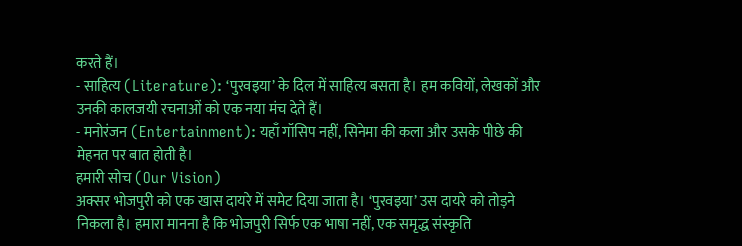करते हैं।
- साहित्य (Literature): ‘पुरवइया’ के दिल में साहित्य बसता है। हम कवियों, लेखकों और उनकी कालजयी रचनाओं को एक नया मंच देते हैं।
- मनोरंजन (Entertainment): यहाँ गॉसिप नहीं, सिनेमा की कला और उसके पीछे की मेहनत पर बात होती है।
हमारी सोच (Our Vision)
अक्सर भोजपुरी को एक खास दायरे में समेट दिया जाता है। ‘पुरवइया’ उस दायरे को तोड़ने निकला है। हमारा मानना है कि भोजपुरी सिर्फ एक भाषा नहीं, एक समृद्ध संस्कृति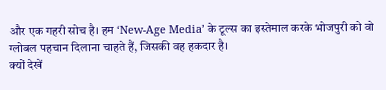और एक गहरी सोच है। हम ‘New-Age Media’ के टूल्स का इस्तेमाल करके भोजपुरी को वो ग्लोबल पहचान दिलाना चाहते हैं, जिसकी वह हकदार है।
क्यों देखें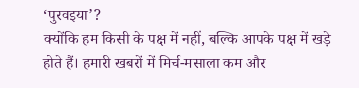‘पुरवइया’?
क्योंकि हम किसी के पक्ष में नहीं, बल्कि आपके पक्ष में खड़े होते हैं। हमारी खबरों में मिर्च-मसाला कम और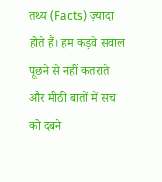तथ्य (Facts) ज़्यादा होते हैं। हम कड़वे सवाल पूछने से नहीं कतराते और मीठी बातों में सच को दबने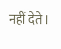नहीं देते।